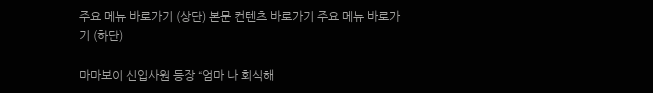주요 메뉴 바로가기 (상단) 본문 컨텐츠 바로가기 주요 메뉴 바로가기 (하단)

마마보이 신입사원 등장 “엄마 나 회식해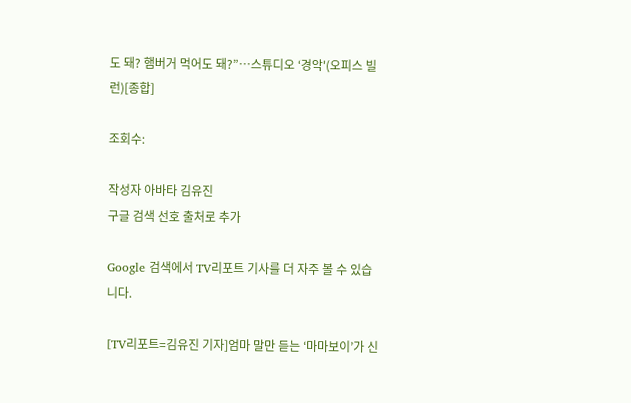도 돼? 햄버거 먹어도 돼?”…스튜디오 ‘경악'(오피스 빌런)[종합]

조회수:

작성자 아바타 김유진
구글 검색 선호 출처로 추가

Google 검색에서 TV리포트 기사를 더 자주 볼 수 있습니다.

[TV리포트=김유진 기자]엄마 말만 듣는 ‘마마보이’가 신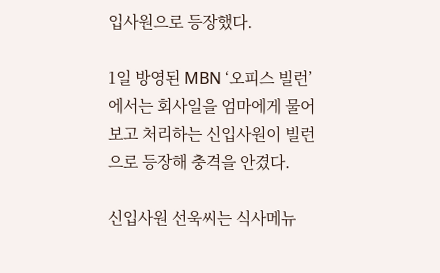입사원으로 등장했다.

1일 방영된 MBN ‘오피스 빌런’에서는 회사일을 엄마에게 물어보고 처리하는 신입사원이 빌런으로 등장해 충격을 안겼다.

신입사원 선욱씨는 식사메뉴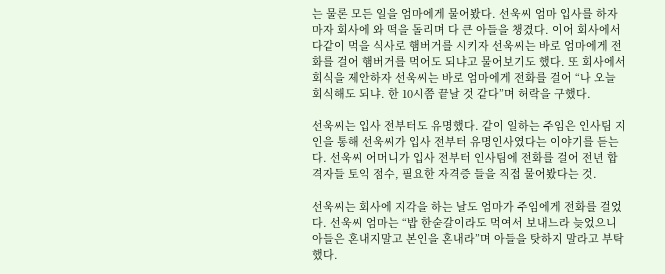는 물론 모든 일을 엄마에게 물어봤다. 선욱씨 엄마 입사를 하자마자 회사에 와 떡을 돌리며 다 큰 아들을 챙겼다. 이어 회사에서 다같이 먹을 식사로 햄버거를 시키자 선욱씨는 바로 엄마에게 전화를 걸어 햄버거를 먹어도 되냐고 물어보기도 했다. 또 회사에서 회식을 제안하자 선욱씨는 바로 엄마에게 전화를 걸어 “나 오늘 회식해도 되냐. 한 10시쯤 끝날 것 같다”며 허락을 구했다.

선욱씨는 입사 전부터도 유명했다. 같이 일하는 주임은 인사팀 지인을 통해 선욱씨가 입사 전부터 유명인사였다는 이야기를 듣는다. 선욱씨 어머니가 입사 전부터 인사팀에 전화를 걸어 전년 합격자들 토익 점수, 필요한 자격증 들을 직접 물어봤다는 것.

선욱씨는 회사에 지각을 하는 날도 엄마가 주임에게 전화를 걸었다. 선욱씨 엄마는 “밥 한숟갈이라도 먹여서 보내느라 늦었으니 아들은 혼내지말고 본인을 혼내라”며 아들을 탓하지 말라고 부탁했다.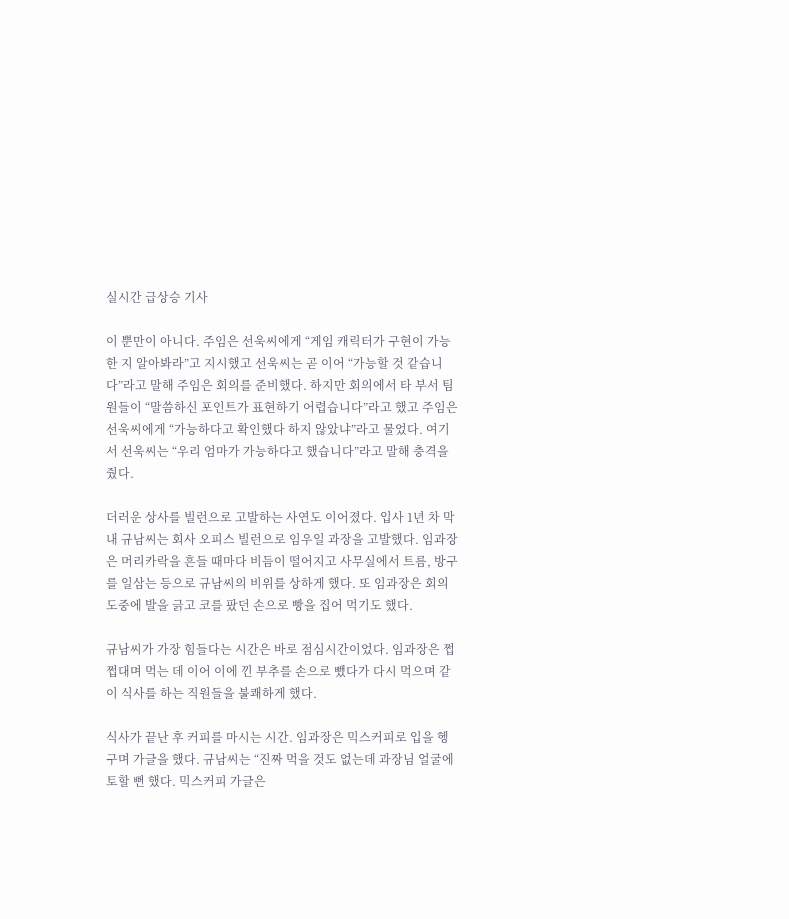실시간 급상승 기사

이 뿐만이 아니다. 주임은 선욱씨에게 “게임 캐릭터가 구현이 가능한 지 알아봐라”고 지시했고 선욱씨는 곧 이어 “가능할 것 같습니다”라고 말해 주임은 회의를 준비했다. 하지만 회의에서 타 부서 팀원들이 “말씀하신 포인트가 표현하기 어렵습니다”라고 했고 주임은 선욱씨에게 “가능하다고 확인했다 하지 않았냐”라고 물었다. 여기서 선욱씨는 “우리 엄마가 가능하다고 했습니다”라고 말해 충격을 줬다.

더러운 상사를 빌런으로 고발하는 사연도 이어졌다. 입사 1년 차 막내 규남씨는 회사 오피스 빌런으로 임우일 과장을 고발했다. 임과장은 머리카락을 흔들 때마다 비듬이 떨어지고 사무실에서 트름, 방구를 일삼는 등으로 규남씨의 비위를 상하게 했다. 또 임과장은 회의 도중에 발을 긁고 코를 팠던 손으로 빵을 집어 먹기도 했다.

규남씨가 가장 힘들다는 시간은 바로 점심시간이었다. 임과장은 쩝쩝대며 먹는 데 이어 이에 낀 부추를 손으로 뺐다가 다시 먹으며 같이 식사를 하는 직원들을 불쾌하게 했다.

식사가 끝난 후 커피를 마시는 시간. 임과장은 믹스커피로 입을 헹구며 가글을 했다. 규남씨는 “진짜 먹을 것도 없는데 과장님 얼굴에 토할 뻔 했다. 믹스커피 가글은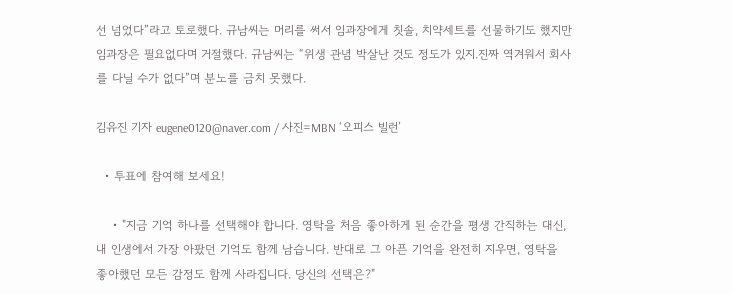선 넘었다”라고 토로했다. 규남씨는 머리를 써서 임과장에게 칫솔, 치약세트를 선물하기도 했지만 임과장은 필요없다며 거절했다. 규남씨는 “위생 관념 박살난 것도 정도가 있지.진짜 역겨워서 회사를 다닐 수가 없다”며 분노를 금치 못했다.

김유진 기자 eugene0120@naver.com / 사진=MBN ‘오피스 빌런’

  • 투표에 참여해 보세요!

    • "지금 기억 하나를 선택해야 합니다. 영탁을 처음 좋아하게 된 순간을 평생 간직하는 대신, 내 인생에서 가장 아팠던 기억도 함께 남습니다. 반대로 그 아픈 기억을 완전히 지우면, 영탁을 좋아했던 모든 감정도 함께 사라집니다. 당신의 선택은?"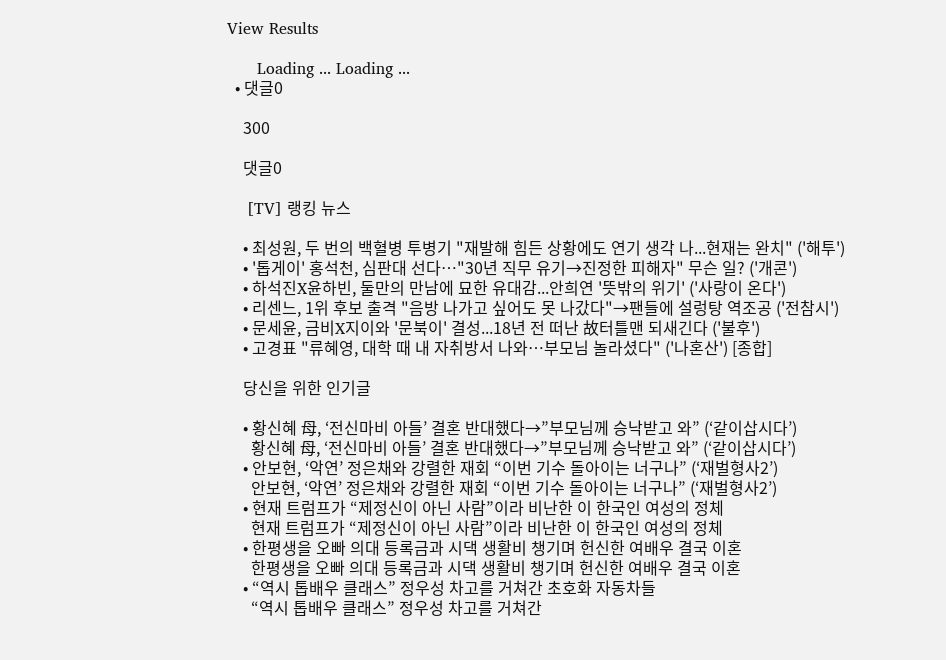View Results

      Loading ... Loading ...
  • 댓글0

    300

    댓글0

    [TV] 랭킹 뉴스

    • 최성원, 두 번의 백혈병 투병기 "재발해 힘든 상황에도 연기 생각 나...현재는 완치" ('해투')
    • '톱게이' 홍석천, 심판대 선다…"30년 직무 유기→진정한 피해자" 무슨 일? ('개콘')
    • 하석진X윤하빈, 둘만의 만남에 묘한 유대감...안희연 '뜻밖의 위기' ('사랑이 온다')
    • 리센느, 1위 후보 출격 "음방 나가고 싶어도 못 나갔다"→팬들에 설렁탕 역조공 ('전참시')
    • 문세윤, 금비X지이와 '문북이' 결성...18년 전 떠난 故터틀맨 되새긴다 ('불후')
    • 고경표 "류혜영, 대학 때 내 자취방서 나와…부모님 놀라셨다" ('나혼산') [종합]

    당신을 위한 인기글

    • 황신혜 母, ‘전신마비 아들’ 결혼 반대했다→”부모님께 승낙받고 와” (‘같이삽시다’)
      황신혜 母, ‘전신마비 아들’ 결혼 반대했다→”부모님께 승낙받고 와” (‘같이삽시다’)
    • 안보현, ‘악연’ 정은채와 강렬한 재회 “이번 기수 돌아이는 너구나” (‘재벌형사2’)
      안보현, ‘악연’ 정은채와 강렬한 재회 “이번 기수 돌아이는 너구나” (‘재벌형사2’)
    • 현재 트럼프가 “제정신이 아닌 사람”이라 비난한 이 한국인 여성의 정체
      현재 트럼프가 “제정신이 아닌 사람”이라 비난한 이 한국인 여성의 정체
    • 한평생을 오빠 의대 등록금과 시댁 생활비 챙기며 헌신한 여배우 결국 이혼
      한평생을 오빠 의대 등록금과 시댁 생활비 챙기며 헌신한 여배우 결국 이혼
    • “역시 톱배우 클래스” 정우성 차고를 거쳐간 초호화 자동차들
      “역시 톱배우 클래스” 정우성 차고를 거쳐간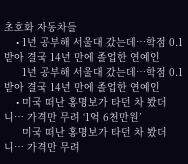초호화 자동차들
    • 1년 공부해 서울대 갔는데…학점 0.1 받아 결국 14년 만에 졸업한 연예인
      1년 공부해 서울대 갔는데…학점 0.1 받아 결국 14년 만에 졸업한 연예인
    • 미국 떠난 홍명보가 타던 차 봤더니… 가격만 무려 ‘1억 6천만원’
      미국 떠난 홍명보가 타던 차 봤더니… 가격만 무려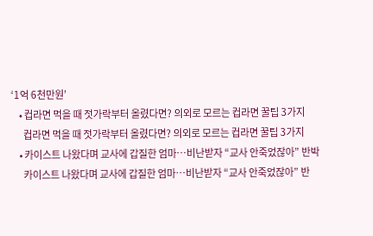‘1억 6천만원’
    • 컵라면 먹을 때 젓가락부터 올렸다면? 의외로 모르는 컵라면 꿀팁 3가지
      컵라면 먹을 때 젓가락부터 올렸다면? 의외로 모르는 컵라면 꿀팁 3가지
    • 카이스트 나왔다며 교사에 갑질한 엄마…비난받자 “교사 안죽었잖아” 반박
      카이스트 나왔다며 교사에 갑질한 엄마…비난받자 “교사 안죽었잖아” 반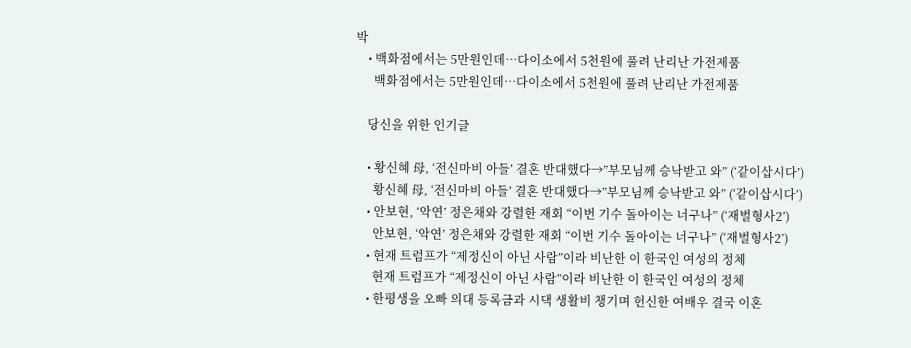박
    • 백화점에서는 5만원인데…다이소에서 5천원에 풀려 난리난 가전제품
      백화점에서는 5만원인데…다이소에서 5천원에 풀려 난리난 가전제품

    당신을 위한 인기글

    • 황신혜 母, ‘전신마비 아들’ 결혼 반대했다→”부모님께 승낙받고 와” (‘같이삽시다’)
      황신혜 母, ‘전신마비 아들’ 결혼 반대했다→”부모님께 승낙받고 와” (‘같이삽시다’)
    • 안보현, ‘악연’ 정은채와 강렬한 재회 “이번 기수 돌아이는 너구나” (‘재벌형사2’)
      안보현, ‘악연’ 정은채와 강렬한 재회 “이번 기수 돌아이는 너구나” (‘재벌형사2’)
    • 현재 트럼프가 “제정신이 아닌 사람”이라 비난한 이 한국인 여성의 정체
      현재 트럼프가 “제정신이 아닌 사람”이라 비난한 이 한국인 여성의 정체
    • 한평생을 오빠 의대 등록금과 시댁 생활비 챙기며 헌신한 여배우 결국 이혼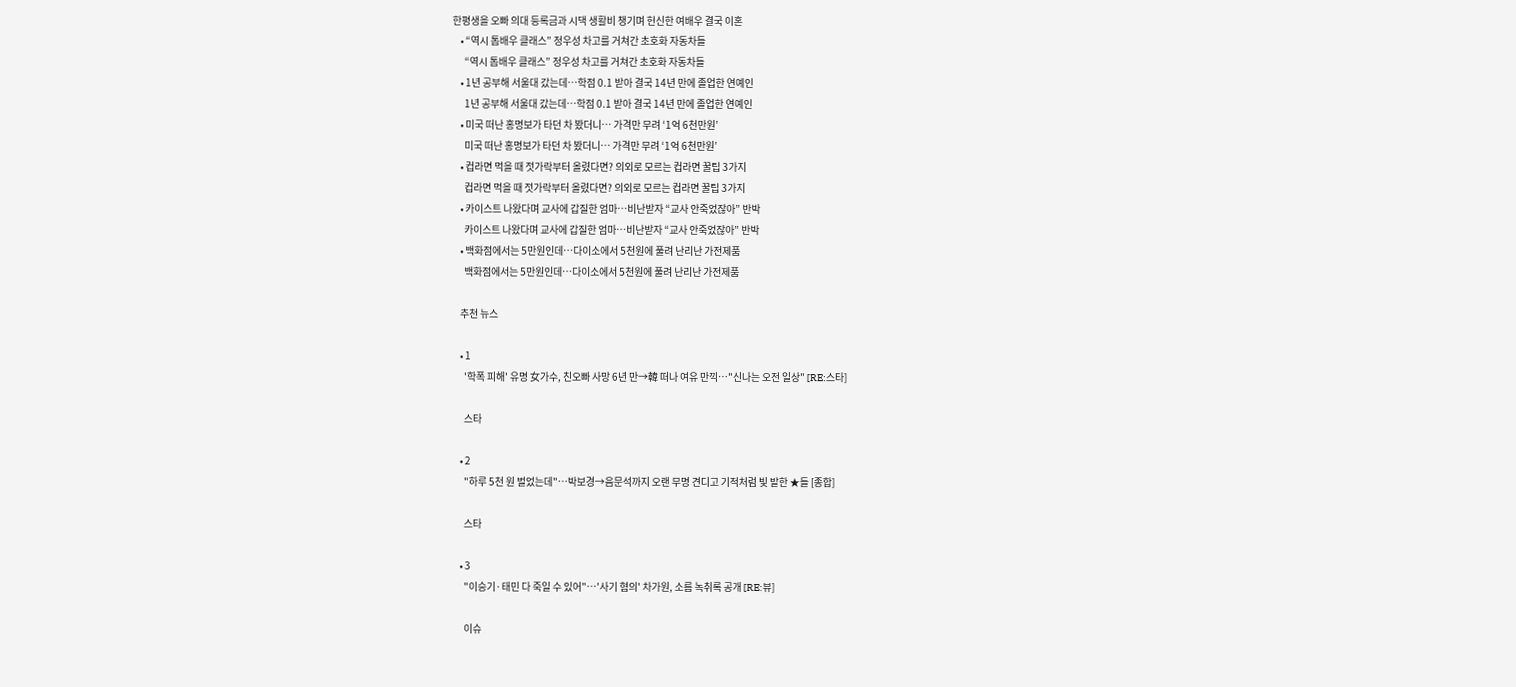한평생을 오빠 의대 등록금과 시댁 생활비 챙기며 헌신한 여배우 결국 이혼
    • “역시 톱배우 클래스” 정우성 차고를 거쳐간 초호화 자동차들
      “역시 톱배우 클래스” 정우성 차고를 거쳐간 초호화 자동차들
    • 1년 공부해 서울대 갔는데…학점 0.1 받아 결국 14년 만에 졸업한 연예인
      1년 공부해 서울대 갔는데…학점 0.1 받아 결국 14년 만에 졸업한 연예인
    • 미국 떠난 홍명보가 타던 차 봤더니… 가격만 무려 ‘1억 6천만원’
      미국 떠난 홍명보가 타던 차 봤더니… 가격만 무려 ‘1억 6천만원’
    • 컵라면 먹을 때 젓가락부터 올렸다면? 의외로 모르는 컵라면 꿀팁 3가지
      컵라면 먹을 때 젓가락부터 올렸다면? 의외로 모르는 컵라면 꿀팁 3가지
    • 카이스트 나왔다며 교사에 갑질한 엄마…비난받자 “교사 안죽었잖아” 반박
      카이스트 나왔다며 교사에 갑질한 엄마…비난받자 “교사 안죽었잖아” 반박
    • 백화점에서는 5만원인데…다이소에서 5천원에 풀려 난리난 가전제품
      백화점에서는 5만원인데…다이소에서 5천원에 풀려 난리난 가전제품

    추천 뉴스

    • 1
      '학폭 피해' 유명 女가수, 친오빠 사망 6년 만→韓 떠나 여유 만끽…"신나는 오전 일상" [RE:스타]

      스타

    • 2
      "하루 5천 원 벌었는데"…박보경→음문석까지 오랜 무명 견디고 기적처럼 빛 발한 ★들 [종합]

      스타

    • 3
      "이승기·태민 다 죽일 수 있어"…'사기 혐의' 차가원, 소름 녹취록 공개 [RE:뷰]

      이슈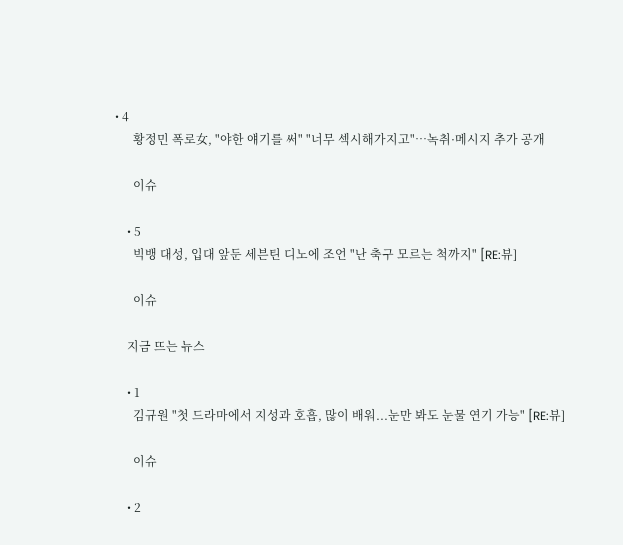• 4
      황정민 폭로女, "야한 얘기를 써" "너무 섹시해가지고"…녹취·메시지 추가 공개

      이슈

    • 5
      빅뱅 대성, 입대 앞둔 세븐틴 디노에 조언 "난 축구 모르는 척까지" [RE:뷰]

      이슈

    지금 뜨는 뉴스

    • 1
      김규원 "첫 드라마에서 지성과 호흡, 많이 배워...눈만 봐도 눈물 연기 가능" [RE:뷰]

      이슈

    • 2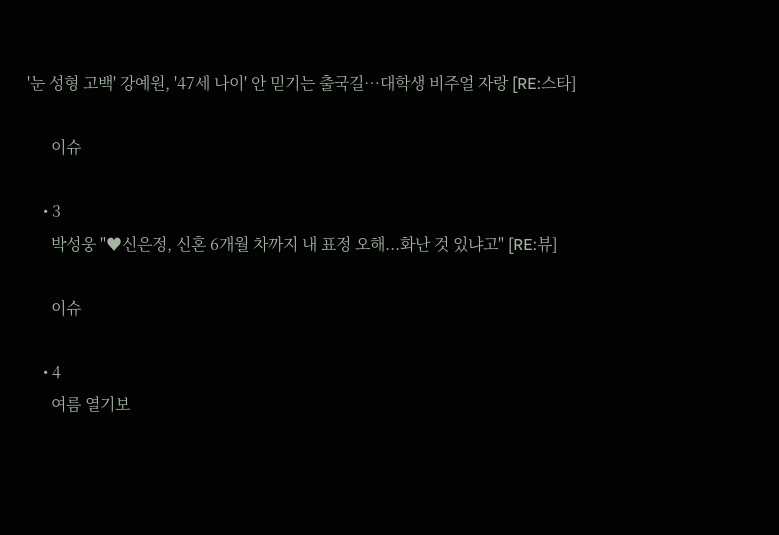'눈 성형 고백' 강예원, '47세 나이' 안 믿기는 출국길…대학생 비주얼 자랑 [RE:스타]

      이슈

    • 3
      박성웅 "♥신은정, 신혼 6개월 차까지 내 표정 오해...화난 것 있냐고" [RE:뷰]

      이슈

    • 4
      여름 열기보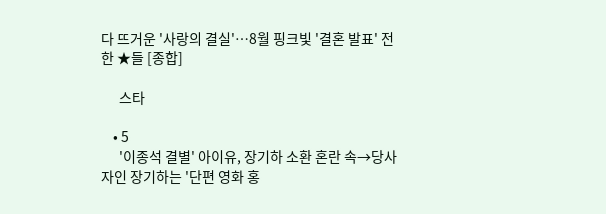다 뜨거운 '사랑의 결실'…8월 핑크빛 '결혼 발표' 전한 ★들 [종합]

      스타

    • 5
      '이종석 결별' 아이유, 장기하 소환 혼란 속→당사자인 장기하는 '단편 영화 홍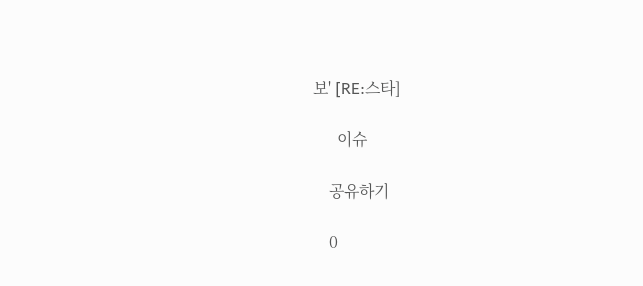보' [RE:스타]

      이슈

    공유하기

    0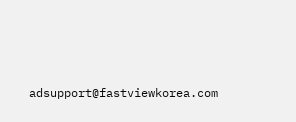adsupport@fastviewkorea.com